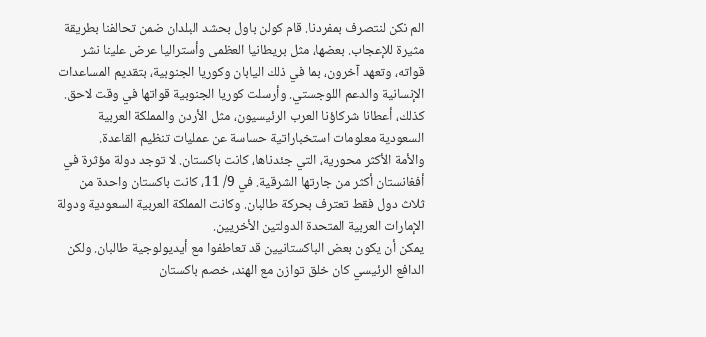الم نكن لنتصرف بمفردنا. قام کولن باول بحشد البلدان ضمن تحالفنا بطريقة مثيرة للإعجاب. بعضها، مثل بريطانيا العظمى وأستراليا عرض علينا نشر قواته، وتعهد آخرون، بما في ذلك اليابان وكوريا الجنوبية، بتقديم المساعدات الإنسانية والدعم اللوجستي. وأرسلت كوريا الجنوبية قواتها في وقت لاحق. كذلك، أعطانا شركاؤنا العرب الرئيسيون، مثل الأردن والمملكة العربية السعودية معلومات استخباراتية حساسة عن عمليات تنظيم القاعدة.
والأمة الأكثر محورية، التي جئدناها، كانت باكستان. لا توجد دولة مؤثرة في أفغانستان أكثر من جارتها الشرقية. في 9/ 11، كانت باكستان واحدة من ثلاث دول فقط تعترف بحركة طالبان. وكانت المملكة العربية السعودية ودولة الإمارات العربية المتحدة الدولتين الأخريين.
يمكن أن يكون بعض الباكستانيين قد تعاطفوا مع أيديولوجية طالبان. ولكن الدافع الرئيسي كان خلق توازن مع الهند، خصم باكستان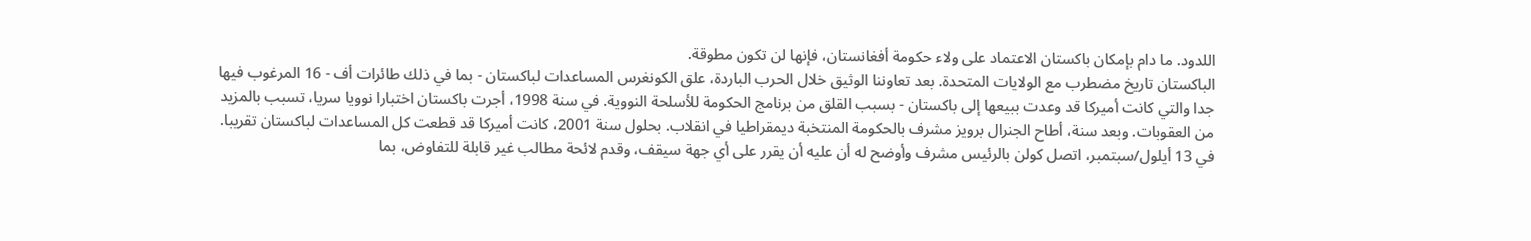اللدود. ما دام بإمكان باكستان الاعتماد على ولاء حكومة أفغانستان، فإنها لن تكون مطوقة.
الباكستان تاريخ مضطرب مع الولايات المتحدة. بعد تعاوننا الوثيق خلال الحرب الباردة، علق الكونغرس المساعدات لباكستان - بما في ذلك طائرات أف - 16 المرغوب فيها جدا والتي كانت أميركا قد وعدت ببيعها إلى باكستان - بسبب القلق من برنامج الحكومة للأسلحة النووية. في سنة 1998، أجرت باكستان اختبارا نوويا سريا، تسبب بالمزيد من العقوبات. وبعد سنة، أطاح الجنرال برويز مشرف بالحكومة المنتخبة ديمقراطيا في انقلاب. بحلول سنة 2001، كانت أميركا قد قطعت كل المساعدات لباكستان تقريبا.
في 13 أيلول/سبتمبر، اتصل کولن بالرئيس مشرف وأوضح له أن عليه أن يقرر على أي جهة سيقف، وقدم لائحة مطالب غير قابلة للتفاوض، بما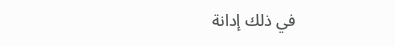في ذلك إدانة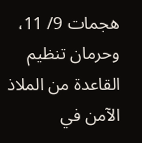هجمات 9/ 11، وحرمان تنظيم القاعدة من الملاذ الآمن في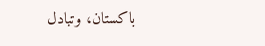باكستان، وتبادل